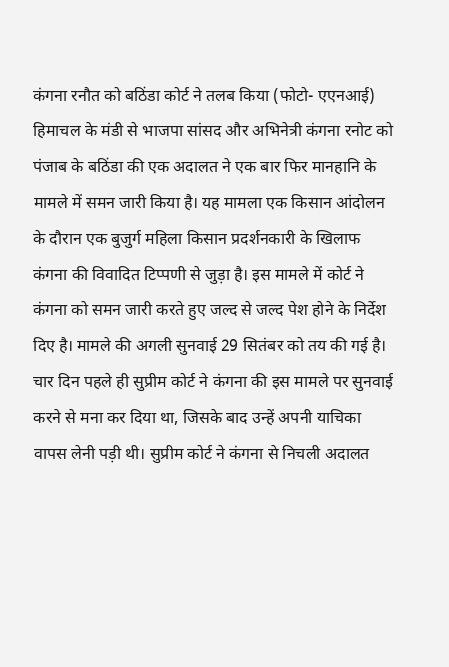कंगना रनौत को बठिंडा कोर्ट ने तलब किया (फोटो- एएनआई)
हिमाचल के मंडी से भाजपा सांसद और अभिनेत्री कंगना रनोट को पंजाब के बठिंडा की एक अदालत ने एक बार फिर मानहानि के मामले में समन जारी किया है। यह मामला एक किसान आंदोलन के दौरान एक बुजुर्ग महिला किसान प्रदर्शनकारी के खिलाफ कंगना की विवादित टिप्पणी से जुड़ा है। इस मामले में कोर्ट ने कंगना को समन जारी करते हुए जल्द से जल्द पेश होने के निर्देश दिए है। मामले की अगली सुनवाई 29 सितंबर को तय की गई है।
चार दिन पहले ही सुप्रीम कोर्ट ने कंगना की इस मामले पर सुनवाई करने से मना कर दिया था, जिसके बाद उन्हें अपनी याचिका वापस लेनी पड़ी थी। सुप्रीम कोर्ट ने कंगना से निचली अदालत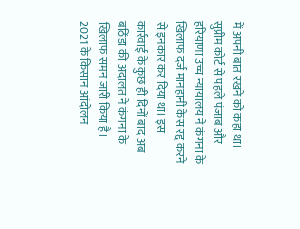में अपनी बात रखने को कहा था। सुप्रीम कोर्ट से पहले पंजाब और हरियाणा उच्च न्यायालय ने कंगना के खिलाफ दर्ज मानहानी केस रद्द करने से इनकार कर दिया था। इस कार्रवाई के कुछ ही दिनों बाद अब बठिंडा की अदालत ने कंगना के खिलाफ समन जारी किया है।
2021 के किसान आंदोलन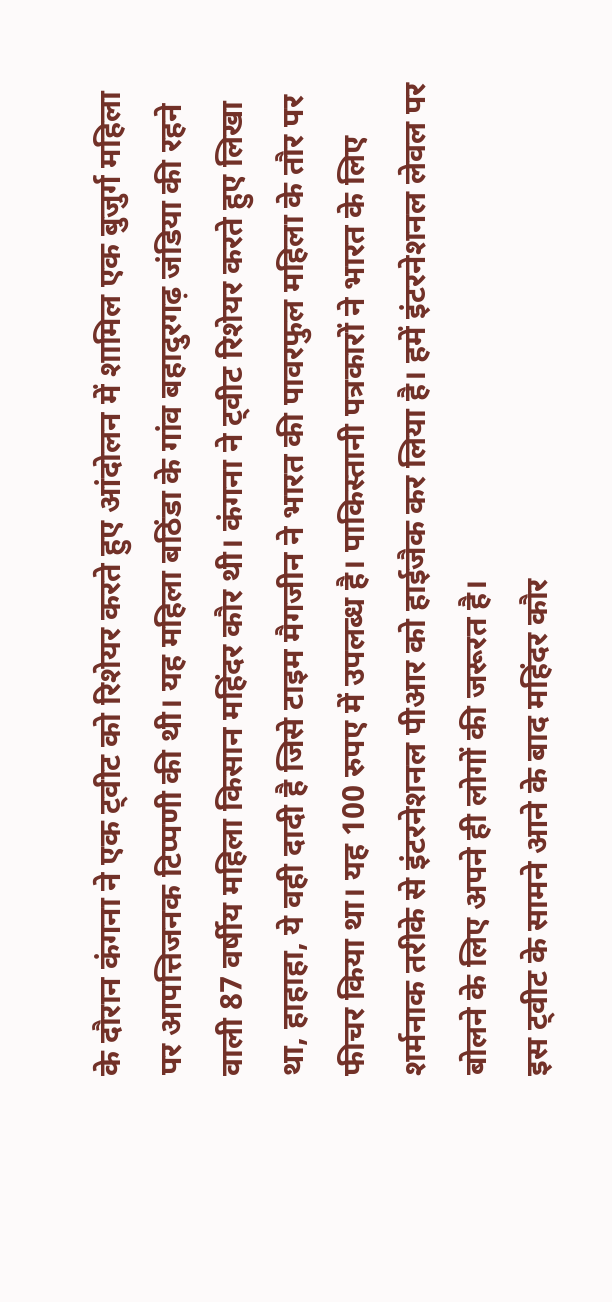के दौरान कंगना ने एक ट्वीट को रिशेयर करते हुए आंदोलन में शामिल एक बुजुर्ग महिला पर आपत्तिजनक टिप्पणी की थी। यह महिला बठिंडा के गांव बहादुरगढ़ जंडिया की रहने वाली 87 वर्षीय महिला किसान महिंदर कौर थी। कंगना ने ट्वीट रिशेयर करते हुए लिखा था, हाहाहा, ये वही दादी है जिसे टाइम मैगजीन ने भारत की पावरफुल महिला के तौर पर फीचर किया था। यह 100 रुपए में उपलब्ध है। पाकिस्तानी पत्रकारों ने भारत के लिए शर्मनाक तरीके से इंटरनेशनल पीआर को हाईजैक कर लिया है। हमें इंटरनेशनल लेवल पर बोलने के लिए अपने ही लोगों की जरूरत है।
इस ट्वीट के सामने आने के बाद महिंदर कौर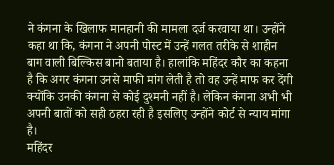ने कंगना के खिलाफ मानहानी की मामला दर्ज करवाया था। उन्होंने कहा था कि, कंगना ने अपनी पोस्ट में उन्हें गलत तरीके से शाहीन बाग वाली बिल्किस बानो बताया है। हालांकि महिंदर कौर का कहना है कि अगर कंगना उनसे माफी मांग लेती है तो वह उन्हें माफ कर देंगी क्योंकि उनकी कंगना से कोई दुश्मनी नहीं है। लेकिन कंगना अभी भी अपनी बातों को सही ठहरा रही है इसलिए उन्होंने कोर्ट से न्याय मांगा है।
महिंदर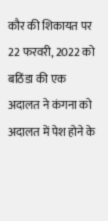कौर की शिकायत पर 22 फरवरी, 2022 को बठिंडा की एक अदालत ने कंगना को अदालत में पेश होने के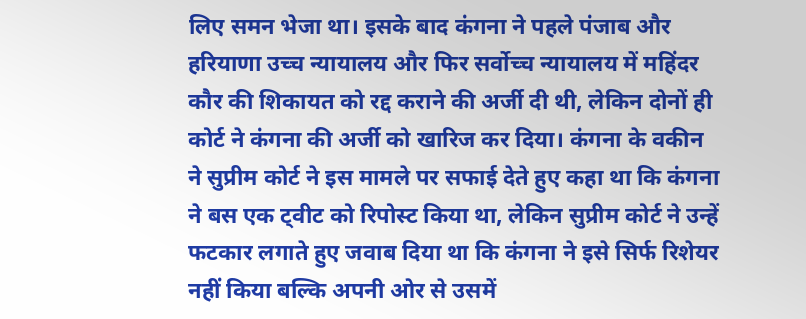लिए समन भेजा था। इसके बाद कंगना ने पहले पंजाब और हरियाणा उच्च न्यायालय और फिर सर्वोच्च न्यायालय में महिंदर कौर की शिकायत को रद्द कराने की अर्जी दी थी, लेकिन दोनों ही कोर्ट ने कंगना की अर्जी को खारिज कर दिया। कंगना के वकीन ने सुप्रीम कोर्ट ने इस मामले पर सफाई देते हुए कहा था कि कंगना ने बस एक ट्वीट को रिपोस्ट किया था, लेकिन सुप्रीम कोर्ट ने उन्हें फटकार लगाते हुए जवाब दिया था कि कंगना ने इसे सिर्फ रिशेयर नहीं किया बल्कि अपनी ओर से उसमें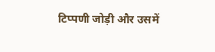टिप्पणी जोड़ी और उसमें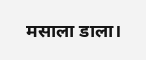मसाला डाला।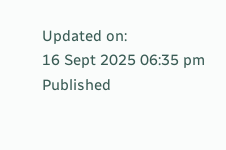Updated on:
16 Sept 2025 06:35 pm
Published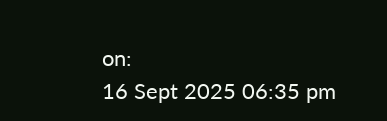on:
16 Sept 2025 06:35 pm